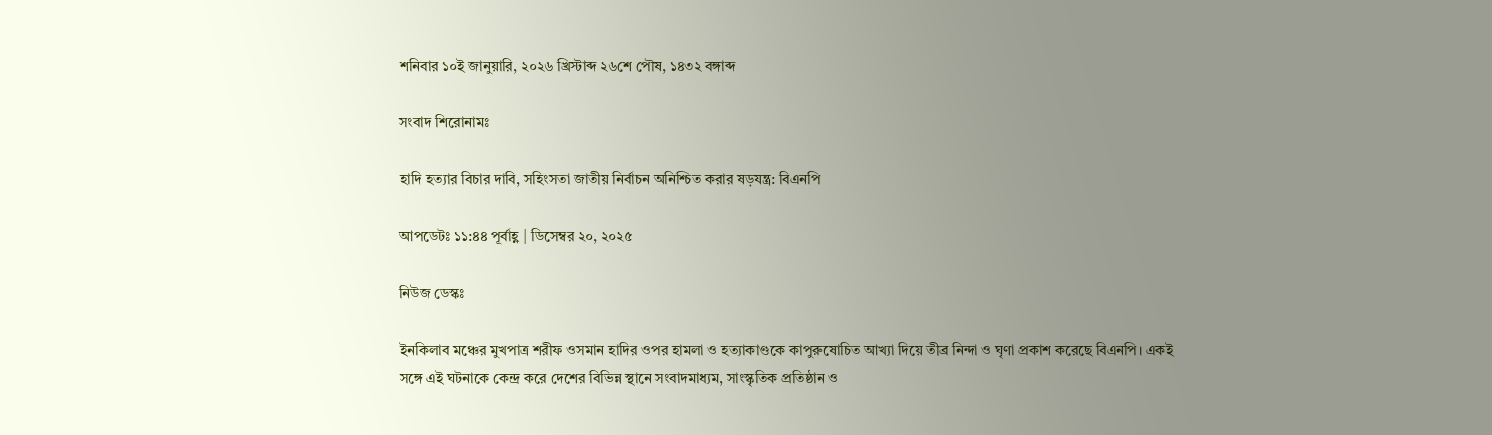শনিবার ১০ই জানুয়ারি, ২০২৬ খ্রিস্টাব্দ ২৬শে পৌষ, ১৪৩২ বঙ্গাব্দ

সংবাদ শিরোনামঃ

হাদি হত্যার বিচার দাবি, সহিংসতা জাতীয় নির্বাচন অনিশ্চিত করার ষড়যন্ত্র: বিএনপি

আপডেটঃ ১১:৪৪ পূর্বাহ্ণ | ডিসেম্বর ২০, ২০২৫

নিউজ ডেস্কঃ

ইনকিলাব মঞ্চের মুখপাত্র শরীফ ওসমান হাদির ওপর হামলা ও হত্যাকাণ্ডকে কাপুরুষোচিত আখ্যা দিয়ে তীব্র নিন্দা ও ঘৃণা প্রকাশ করেছে বিএনপি। একই সঙ্গে এই ঘটনাকে কেন্দ্র করে দেশের বিভিন্ন স্থানে সংবাদমাধ্যম, সাংস্কৃতিক প্রতিষ্ঠান ও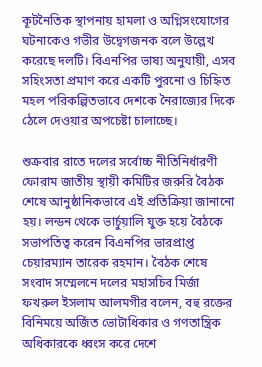কূটনৈতিক স্থাপনায় হামলা ও অগ্নিসংযোগের ঘটনাকেও গভীর উদ্বেগজনক বলে উল্লেখ করেছে দলটি। বিএনপির ভাষ্য অনুযায়ী, এসব সহিংসতা প্রমাণ করে একটি পুরনো ও চিহ্নিত মহল পরিকল্পিতভাবে দেশকে নৈরাজ্যের দিকে ঠেলে দেওয়ার অপচেষ্টা চালাচ্ছে।

শুক্রবার রাতে দলের সর্বোচ্চ নীতিনির্ধারণী ফোরাম জাতীয় স্থায়ী কমিটির জরুরি বৈঠক শেষে আনুষ্ঠানিকভাবে এই প্রতিক্রিয়া জানানো হয়। লন্ডন থেকে ভার্চুয়ালি যুক্ত হয়ে বৈঠকে সভাপতিত্ব করেন বিএনপির ভারপ্রাপ্ত চেয়ারম্যান তারেক রহমান। বৈঠক শেষে সংবাদ সম্মেলনে দলের মহাসচিব মির্জা ফখরুল ইসলাম আলমগীর বলেন, বহু রক্তের বিনিময়ে অর্জিত ভোটাধিকার ও গণতান্ত্রিক অধিকারকে ধ্বংস করে দেশে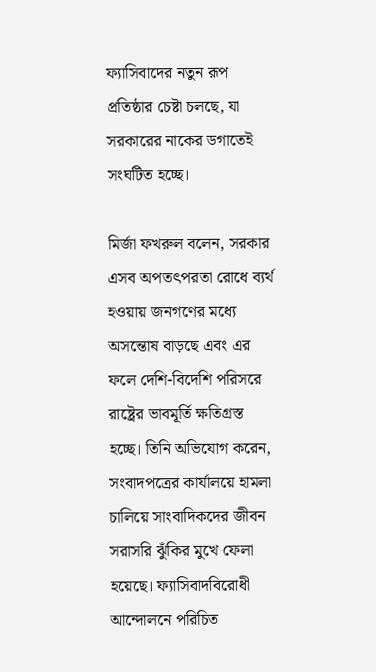ফ্যাসিবাদের নতুন রূপ প্রতিষ্ঠার চেষ্টা চলছে, যা সরকারের নাকের ডগাতেই সংঘটিত হচ্ছে।

মির্জা ফখরুল বলেন, সরকার এসব অপতৎপরতা রোধে ব্যর্থ হওয়ায় জনগণের মধ্যে অসন্তোষ বাড়ছে এবং এর ফলে দেশি-বিদেশি পরিসরে রাষ্ট্রের ভাবমূর্তি ক্ষতিগ্রস্ত হচ্ছে। তিনি অভিযোগ করেন, সংবাদপত্রের কার্যালয়ে হামলা চালিয়ে সাংবাদিকদের জীবন সরাসরি ঝুঁকির মুখে ফেলা হয়েছে। ফ্যাসিবাদবিরোধী আন্দোলনে পরিচিত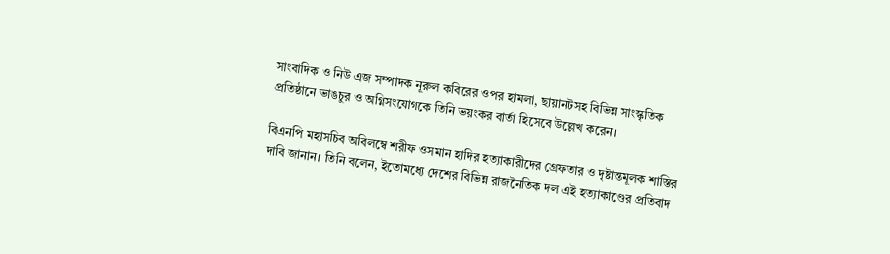সাংবাদিক ও নিউ এজ সম্পাদক নূরুল কবিরের ওপর হামলা, ছায়ানটসহ বিভিন্ন সাংস্কৃতিক প্রতিষ্ঠানে ভাঙচুর ও অগ্নিসংযোগকে তিনি ভয়ংকর বার্তা হিসেবে উল্লেখ করেন।

বিএনপি মহাসচিব অবিলম্বে শরীফ ওসমান হাদির হত্যাকারীদের গ্রেফতার ও দৃষ্টান্তমূলক শাস্তির দাবি জানান। তিনি বলেন, ইতোমধ্যে দেশের বিভিন্ন রাজনৈতিক দল এই হত্যাকাণ্ডের প্রতিবাদ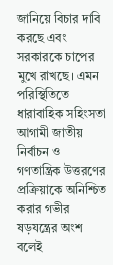জানিয়ে বিচার দাবি করছে এবং সরকারকে চাপের মুখে রাখছে। এমন পরিস্থিতিতে ধারাবাহিক সহিংসতা আগামী জাতীয় নির্বাচন ও গণতান্ত্রিক উত্তরণের প্রক্রিয়াকে অনিশ্চিত করার গভীর ষড়যন্ত্রের অংশ বলেই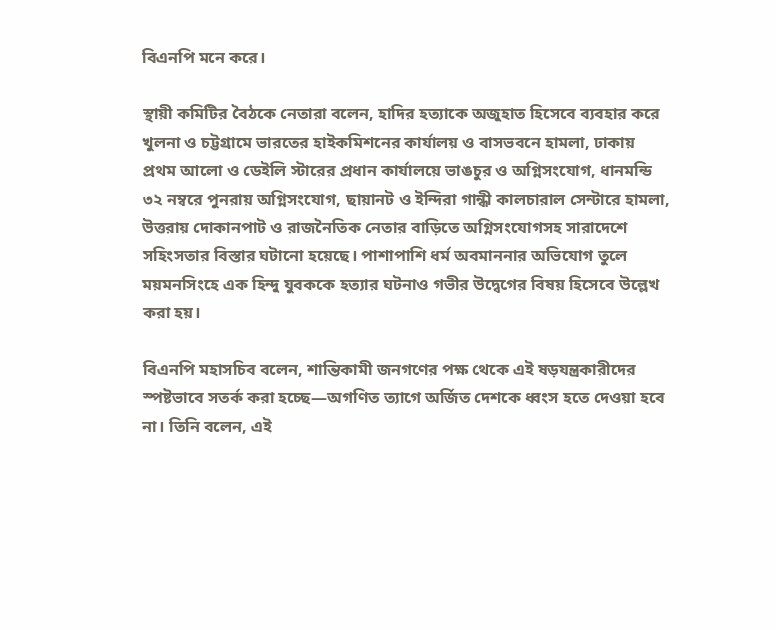বিএনপি মনে করে।

স্থায়ী কমিটির বৈঠকে নেতারা বলেন, হাদির হত্যাকে অজুহাত হিসেবে ব্যবহার করে খুলনা ও চট্টগ্রামে ভারতের হাইকমিশনের কার্যালয় ও বাসভবনে হামলা, ঢাকায় প্রথম আলো ও ডেইলি স্টারের প্রধান কার্যালয়ে ভাঙচুর ও অগ্নিসংযোগ, ধানমন্ডি ৩২ নম্বরে পুনরায় অগ্নিসংযোগ, ছায়ানট ও ইন্দিরা গান্ধী কালচারাল সেন্টারে হামলা, উত্তরায় দোকানপাট ও রাজনৈতিক নেতার বাড়িতে অগ্নিসংযোগসহ সারাদেশে সহিংসতার বিস্তার ঘটানো হয়েছে। পাশাপাশি ধর্ম অবমাননার অভিযোগ তুলে ময়মনসিংহে এক হিন্দু যুবককে হত্যার ঘটনাও গভীর উদ্বেগের বিষয় হিসেবে উল্লেখ করা হয়।

বিএনপি মহাসচিব বলেন, শান্তিকামী জনগণের পক্ষ থেকে এই ষড়যন্ত্রকারীদের স্পষ্টভাবে সতর্ক করা হচ্ছে—অগণিত ত্যাগে অর্জিত দেশকে ধ্বংস হতে দেওয়া হবে না। তিনি বলেন, এই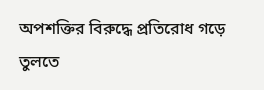অপশক্তির বিরুদ্ধে প্রতিরোধ গড়ে তুলতে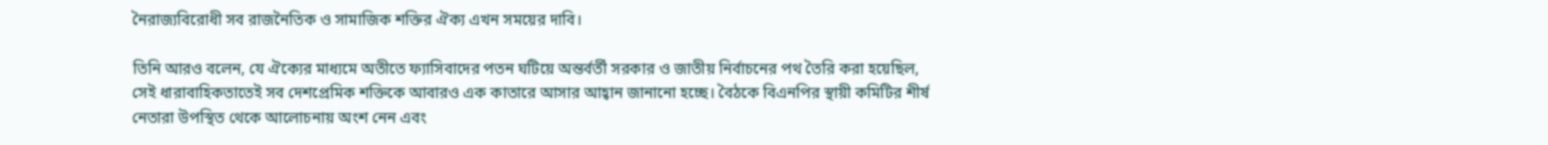নৈরাজ্যবিরোধী সব রাজনৈতিক ও সামাজিক শক্তির ঐক্য এখন সময়ের দাবি।

তিনি আরও বলেন, যে ঐক্যের মাধ্যমে অতীতে ফ্যাসিবাদের পতন ঘটিয়ে অন্তর্বর্তী সরকার ও জাতীয় নির্বাচনের পথ তৈরি করা হয়েছিল, সেই ধারাবাহিকতাতেই সব দেশপ্রেমিক শক্তিকে আবারও এক কাতারে আসার আহ্বান জানানো হচ্ছে। বৈঠকে বিএনপির স্থায়ী কমিটির শীর্ষ নেতারা উপস্থিত থেকে আলোচনায় অংশ নেন এবং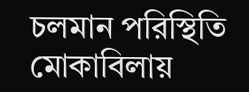চলমান পরিস্থিতি মোকাবিলায়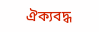ঐক্যবদ্ধ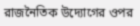রাজনৈতিক উদ্যোগের ওপর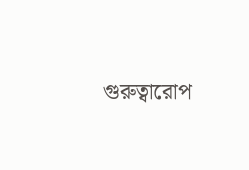গুরুত্বারোপ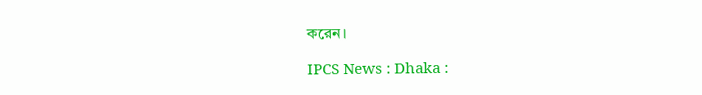করেন।

IPCS News : Dhaka :